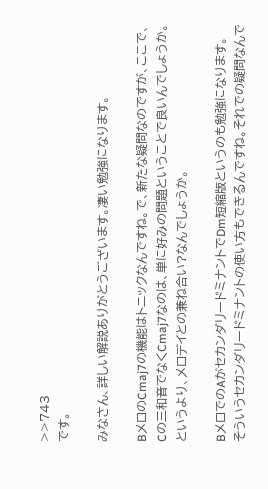>>743
です。

みなさん、詳しい解説ありがとうございます。凄い勉強になります。

BメロのCmaj7の機能はトニックなんですね。で、新たな疑問なのですが、ここで、Cの三和音でなくCmaj7なのは、単に好みの問題ということで良いんでしょうか。
というより、メロデイとの兼ね合い?なんでしょうか。

BメロでのAがセカンダリードミナントでDm短縮版というのも勉強になります。
そういうセカンダリードミナントの使い方もできるんですね。それでの疑問なんで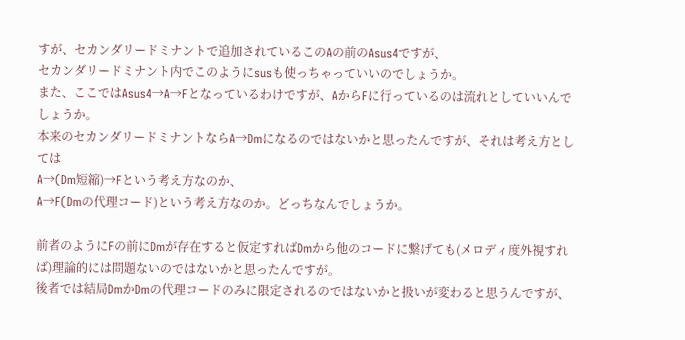すが、セカンダリードミナントで追加されているこのAの前のAsus4ですが、
セカンダリードミナント内でこのようにsusも使っちゃっていいのでしょうか。
また、ここではAsus4→A→Fとなっているわけですが、AからFに行っているのは流れとしていいんでしょうか。
本来のセカンダリードミナントならA→Dmになるのではないかと思ったんですが、それは考え方としては
A→(Dm短縮)→Fという考え方なのか、
A→F(Dmの代理コード)という考え方なのか。どっちなんでしょうか。

前者のようにFの前にDmが存在すると仮定すればDmから他のコードに繋げても(メロディ度外視すれば)理論的には問題ないのではないかと思ったんですが。
後者では結局DmかDmの代理コードのみに限定されるのではないかと扱いが変わると思うんですが、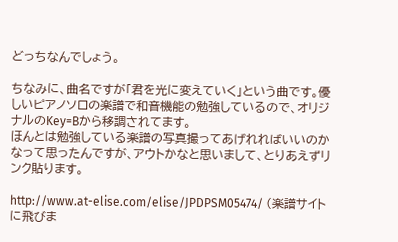どっちなんでしょう。

ちなみに、曲名ですが「君を光に変えていく」という曲です。優しいピアノソロの楽譜で和音機能の勉強しているので、オリジナルのKey=Bから移調されてます。
ほんとは勉強している楽譜の写真撮ってあげれればいいのかなって思ったんですが、アウトかなと思いまして、とりあえずリンク貼ります。

http://www.at-elise.com/elise/JPDPSM05474/ (楽譜サイトに飛びま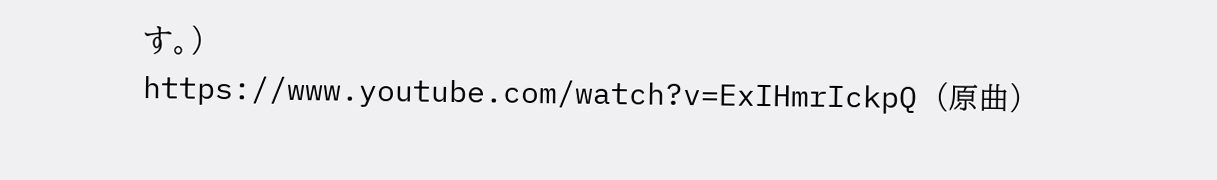す。)
https://www.youtube.com/watch?v=ExIHmrIckpQ (原曲)